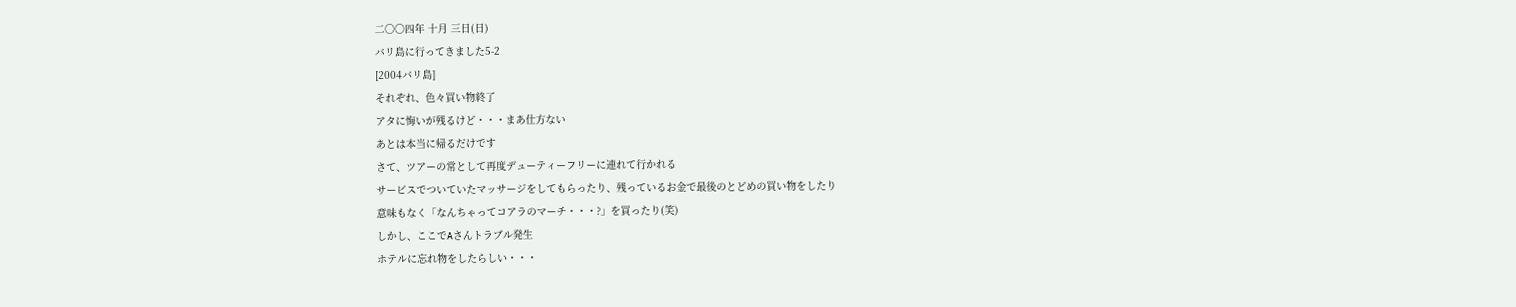二〇〇四年 十月 三日(日)
バリ島に行ってきました5-2
[2004バリ島]
それぞれ、色々買い物終了
アタに悔いが残るけど・・・まあ仕方ない
あとは本当に帰るだけです
さて、ツアーの常として再度デューティーフリーに連れて行かれる
サービスでついていたマッサージをしてもらったり、残っているお金で最後のとどめの買い物をしたり
意味もなく「なんちゃってコアラのマーチ・・・?」を買ったり(笑)
しかし、ここでAさんトラブル発生
ホテルに忘れ物をしたらしい・・・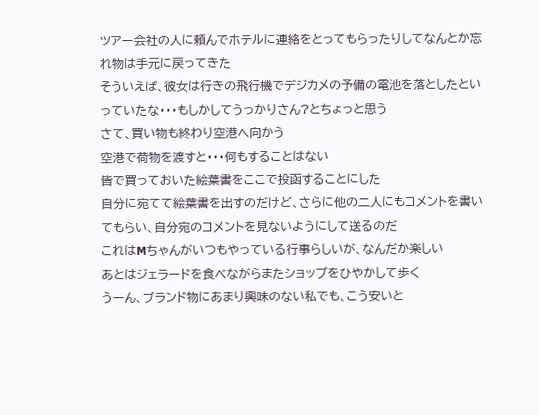ツアー会社の人に頼んでホテルに連絡をとってもらったりしてなんとか忘れ物は手元に戻ってきた
そういえば、彼女は行きの飛行機でデジカメの予備の電池を落としたといっていたな・・・もしかしてうっかりさん?とちょっと思う
さて、買い物も終わり空港へ向かう
空港で荷物を渡すと・・・何もすることはない
皆で買っておいた絵葉書をここで投函することにした
自分に宛てて絵葉書を出すのだけど、さらに他の二人にもコメントを書いてもらい、自分宛のコメントを見ないようにして送るのだ
これはMちゃんがいつもやっている行事らしいが、なんだか楽しい
あとはジェラードを食べながらまたショップをひやかして歩く
うーん、ブランド物にあまり興味のない私でも、こう安いと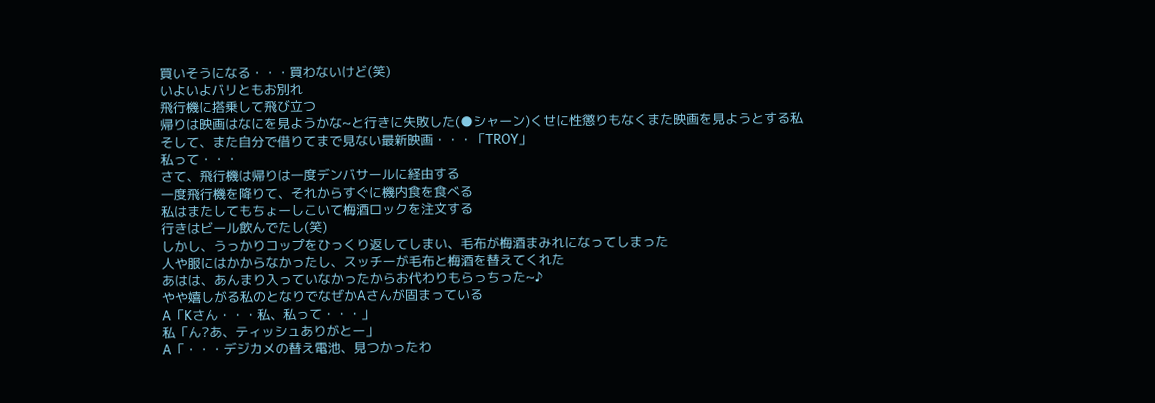買いそうになる・・・買わないけど(笑)
いよいよバリともお別れ
飛行機に搭乗して飛び立つ
帰りは映画はなにを見ようかな~と行きに失敗した(●シャーン)くせに性懲りもなくまた映画を見ようとする私
そして、また自分で借りてまで見ない最新映画・・・「TROY」
私って・・・
さて、飛行機は帰りは一度デンバサールに経由する
一度飛行機を降りて、それからすぐに機内食を食べる
私はまたしてもちょーしこいて梅酒ロックを注文する
行きはビール飲んでたし(笑)
しかし、うっかりコップをひっくり返してしまい、毛布が梅酒まみれになってしまった
人や服にはかからなかったし、スッチーが毛布と梅酒を替えてくれた
あはは、あんまり入っていなかったからお代わりもらっちった~♪
やや嬉しがる私のとなりでなぜかAさんが固まっている
A「Kさん・・・私、私って・・・」
私「ん?あ、ティッシュありがとー」
A「・・・デジカメの替え電池、見つかったわ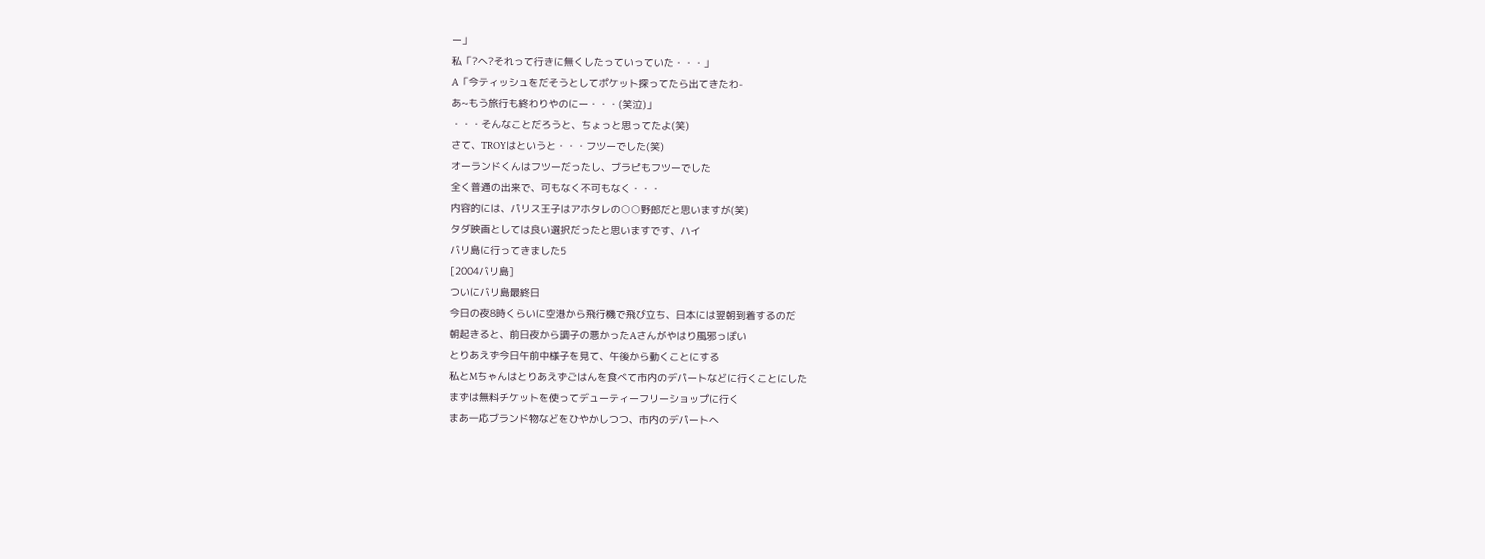ー」
私「?へ?それって行きに無くしたっていっていた・・・」
A「今ティッシュをだそうとしてポケット探ってたら出てきたわ-
あ~もう旅行も終わりやのにー・・・(笑泣)」
・・・そんなことだろうと、ちょっと思ってたよ(笑)
さて、TROYはというと・・・フツーでした(笑)
オーランドくんはフツーだったし、ブラピもフツーでした
全く普通の出来で、可もなく不可もなく・・・
内容的には、パリス王子はアホタレの○○野郎だと思いますが(笑)
タダ映画としては良い選択だったと思いますです、ハイ
バリ島に行ってきました5
[2004バリ島]
ついにバリ島最終日
今日の夜8時くらいに空港から飛行機で飛び立ち、日本には翌朝到着するのだ
朝起きると、前日夜から調子の悪かったAさんがやはり風邪っぽい
とりあえず今日午前中様子を見て、午後から動くことにする
私とMちゃんはとりあえずごはんを食べて市内のデパートなどに行くことにした
まずは無料チケットを使ってデューティーフリーショップに行く
まあ一応ブランド物などをひやかしつつ、市内のデパートへ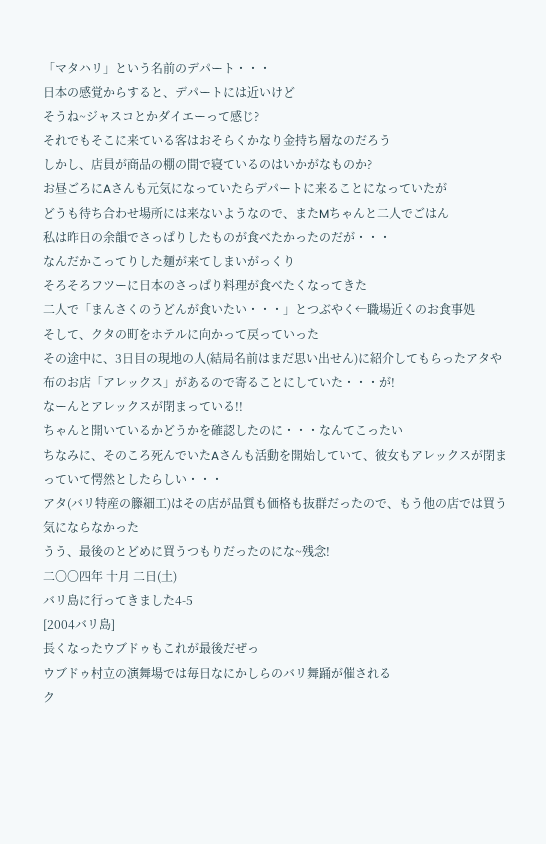「マタハリ」という名前のデパート・・・
日本の感覚からすると、デパートには近いけど
そうね~ジャスコとかダイエーって感じ?
それでもそこに来ている客はおそらくかなり金持ち層なのだろう
しかし、店員が商品の棚の間で寝ているのはいかがなものか?
お昼ごろにAさんも元気になっていたらデパートに来ることになっていたが
どうも待ち合わせ場所には来ないようなので、またMちゃんと二人でごはん
私は昨日の余韻でさっぱりしたものが食べたかったのだが・・・
なんだかこってりした麺が来てしまいがっくり
そろそろフツーに日本のさっぱり料理が食べたくなってきた
二人で「まんさくのうどんが食いたい・・・」とつぶやく←職場近くのお食事処
そして、クタの町をホテルに向かって戻っていった
その途中に、3日目の現地の人(結局名前はまだ思い出せん)に紹介してもらったアタや布のお店「アレックス」があるので寄ることにしていた・・・が!
なーんとアレックスが閉まっている!!
ちゃんと開いているかどうかを確認したのに・・・なんてこったい
ちなみに、そのころ死んでいたAさんも活動を開始していて、彼女もアレックスが閉まっていて愕然としたらしい・・・
アタ(バリ特産の籐細工)はその店が品質も価格も抜群だったので、もう他の店では買う気にならなかった
うう、最後のとどめに買うつもりだったのにな~残念!
二〇〇四年 十月 二日(土)
バリ島に行ってきました4-5
[2004バリ島]
長くなったウブドゥもこれが最後だぜっ
ウブドゥ村立の演舞場では毎日なにかしらのバリ舞踊が催される
ク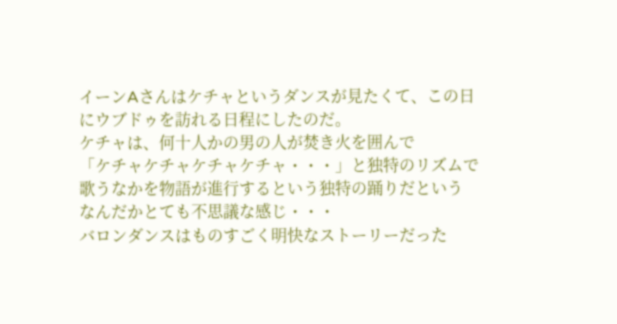イーンAさんはケチャというダンスが見たくて、この日にウブドゥを訪れる日程にしたのだ。
ケチャは、何十人かの男の人が焚き火を囲んで
「ケチャケチャケチャケチャ・・・」と独特のリズムで歌うなかを物語が進行するという独特の踊りだという
なんだかとても不思議な感じ・・・
バロンダンスはものすごく明快なストーリーだった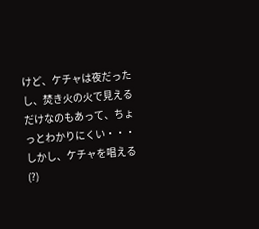けど、ケチャは夜だったし、焚き火の火で見えるだけなのもあって、ちょっとわかりにくい・・・
しかし、ケチャを唱える(?)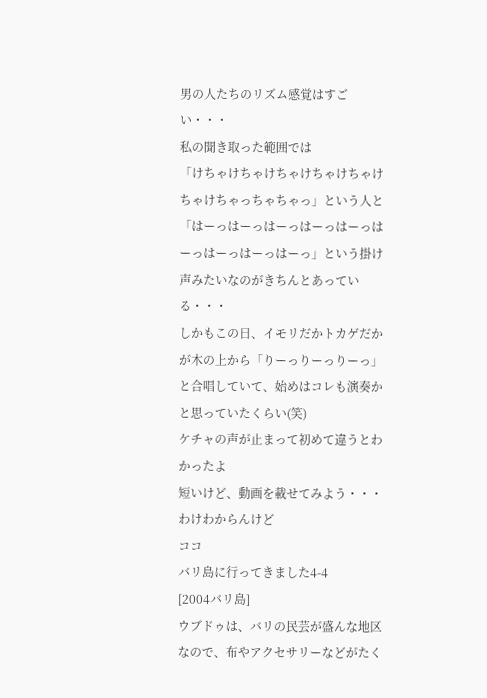男の人たちのリズム感覚はすごい・・・
私の聞き取った範囲では
「けちゃけちゃけちゃけちゃけちゃけちゃけちゃっちゃちゃっ」という人と
「はーっはーっはーっはーっはーっはーっはーっはーっはーっ」という掛け声みたいなのがきちんとあっている・・・
しかもこの日、イモリだかトカゲだかが木の上から「りーっりーっりーっ」と合唱していて、始めはコレも演奏かと思っていたくらい(笑)
ケチャの声が止まって初めて違うとわかったよ
短いけど、動画を載せてみよう・・・わけわからんけど
ココ
バリ島に行ってきました4-4
[2004バリ島]
ウブドゥは、バリの民芸が盛んな地区なので、布やアクセサリーなどがたく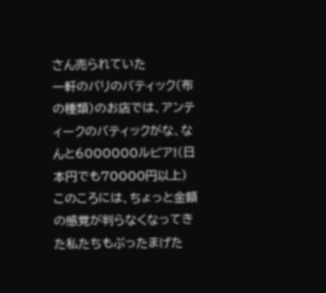さん売られていた
一軒のバリのバティック(布の種類)のお店では、アンティークのバティックがな、なんと6000000ルピア!(日本円でも70000円以上)
このころには、ちょっと金額の感覚が判らなくなってきた私たちもぶったまげた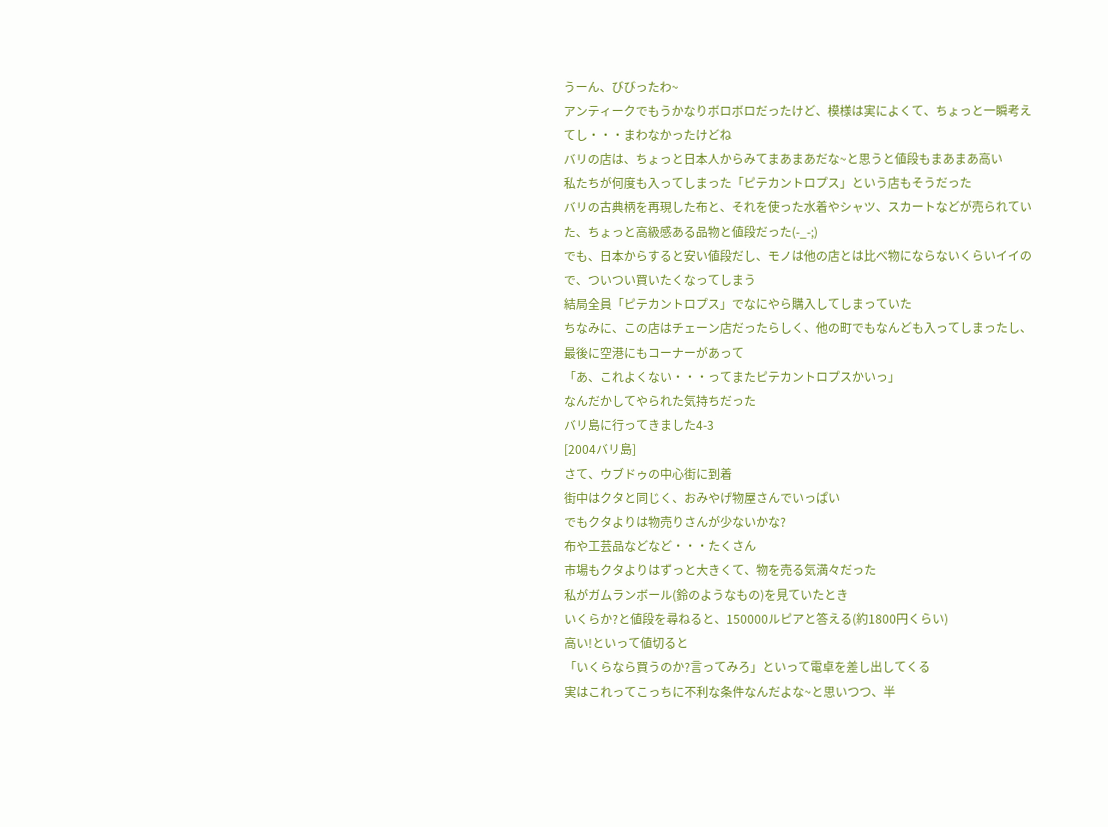うーん、びびったわ~
アンティークでもうかなりボロボロだったけど、模様は実によくて、ちょっと一瞬考えてし・・・まわなかったけどね
バリの店は、ちょっと日本人からみてまあまあだな~と思うと値段もまあまあ高い
私たちが何度も入ってしまった「ピテカントロプス」という店もそうだった
バリの古典柄を再現した布と、それを使った水着やシャツ、スカートなどが売られていた、ちょっと高級感ある品物と値段だった(-_-;)
でも、日本からすると安い値段だし、モノは他の店とは比べ物にならないくらいイイので、ついつい買いたくなってしまう
結局全員「ピテカントロプス」でなにやら購入してしまっていた
ちなみに、この店はチェーン店だったらしく、他の町でもなんども入ってしまったし、最後に空港にもコーナーがあって
「あ、これよくない・・・ってまたピテカントロプスかいっ」
なんだかしてやられた気持ちだった
バリ島に行ってきました4-3
[2004バリ島]
さて、ウブドゥの中心街に到着
街中はクタと同じく、おみやげ物屋さんでいっぱい
でもクタよりは物売りさんが少ないかな?
布や工芸品などなど・・・たくさん
市場もクタよりはずっと大きくて、物を売る気満々だった
私がガムランボール(鈴のようなもの)を見ていたとき
いくらか?と値段を尋ねると、150000ルピアと答える(約1800円くらい)
高い!といって値切ると
「いくらなら買うのか?言ってみろ」といって電卓を差し出してくる
実はこれってこっちに不利な条件なんだよな~と思いつつ、半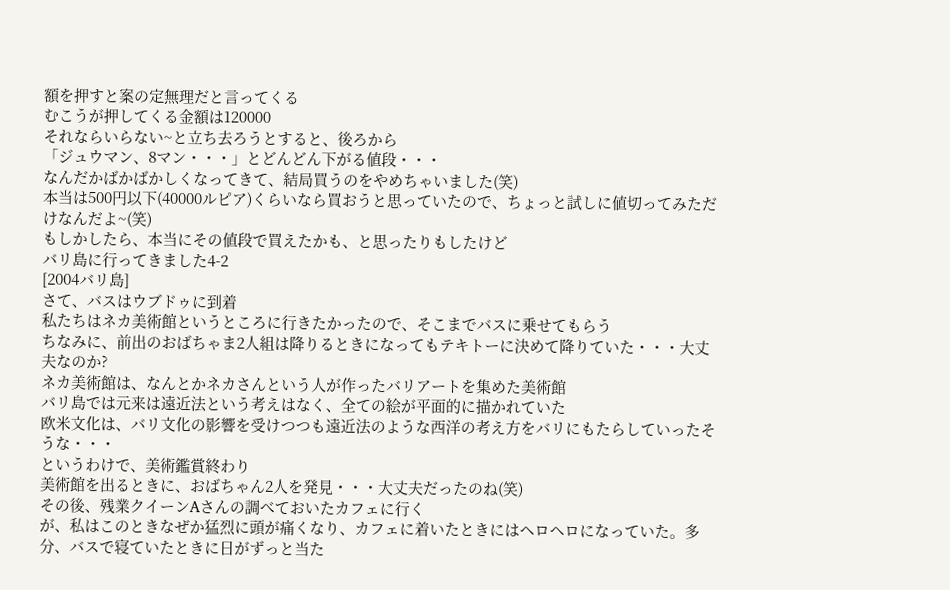額を押すと案の定無理だと言ってくる
むこうが押してくる金額は120000
それならいらない~と立ち去ろうとすると、後ろから
「ジュウマン、8マン・・・」とどんどん下がる値段・・・
なんだかばかばかしくなってきて、結局買うのをやめちゃいました(笑)
本当は500円以下(40000ルピア)くらいなら買おうと思っていたので、ちょっと試しに値切ってみただけなんだよ~(笑)
もしかしたら、本当にその値段で買えたかも、と思ったりもしたけど
バリ島に行ってきました4-2
[2004バリ島]
さて、バスはウブドゥに到着
私たちはネカ美術館というところに行きたかったので、そこまでバスに乗せてもらう
ちなみに、前出のおばちゃま2人組は降りるときになってもテキトーに決めて降りていた・・・大丈夫なのか?
ネカ美術館は、なんとかネカさんという人が作ったバリアートを集めた美術館
バリ島では元来は遠近法という考えはなく、全ての絵が平面的に描かれていた
欧米文化は、バリ文化の影響を受けつつも遠近法のような西洋の考え方をバリにもたらしていったそうな・・・
というわけで、美術鑑賞終わり
美術館を出るときに、おばちゃん2人を発見・・・大丈夫だったのね(笑)
その後、残業クイーンAさんの調べておいたカフェに行く
が、私はこのときなぜか猛烈に頭が痛くなり、カフェに着いたときにはヘロヘロになっていた。多分、バスで寝ていたときに日がずっと当た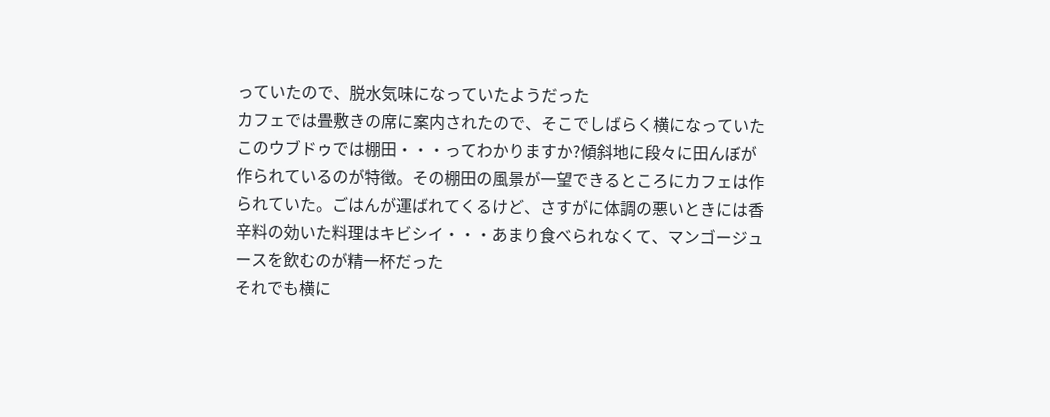っていたので、脱水気味になっていたようだった
カフェでは畳敷きの席に案内されたので、そこでしばらく横になっていた
このウブドゥでは棚田・・・ってわかりますか?傾斜地に段々に田んぼが作られているのが特徴。その棚田の風景が一望できるところにカフェは作られていた。ごはんが運ばれてくるけど、さすがに体調の悪いときには香辛料の効いた料理はキビシイ・・・あまり食べられなくて、マンゴージュースを飲むのが精一杯だった
それでも横に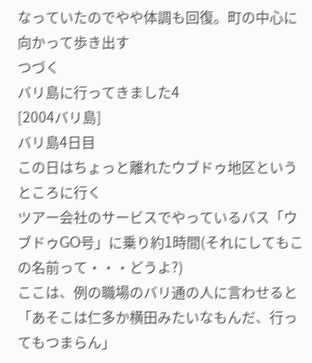なっていたのでやや体調も回復。町の中心に向かって歩き出す
つづく
バリ島に行ってきました4
[2004バリ島]
バリ島4日目
この日はちょっと離れたウブドゥ地区というところに行く
ツアー会社のサービスでやっているバス「ウブドゥGO号」に乗り約1時間(それにしてもこの名前って・・・どうよ?)
ここは、例の職場のバリ通の人に言わせると「あそこは仁多か横田みたいなもんだ、行ってもつまらん」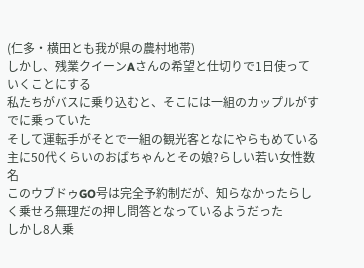(仁多・横田とも我が県の農村地帯)
しかし、残業クイーンAさんの希望と仕切りで1日使っていくことにする
私たちがバスに乗り込むと、そこには一組のカップルがすでに乗っていた
そして運転手がそとで一組の観光客となにやらもめている
主に50代くらいのおばちゃんとその娘?らしい若い女性数名
このウブドゥGO号は完全予約制だが、知らなかったらしく乗せろ無理だの押し問答となっているようだった
しかし8人乗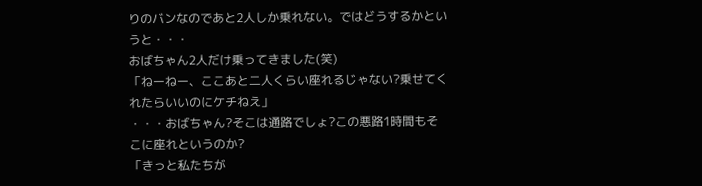りのバンなのであと2人しか乗れない。ではどうするかというと・・・
おばちゃん2人だけ乗ってきました(笑)
「ねーねー、ここあと二人くらい座れるじゃない?乗せてくれたらいいのにケチねえ」
・・・おばちゃん?そこは通路でしょ?この悪路1時間もそこに座れというのか?
「きっと私たちが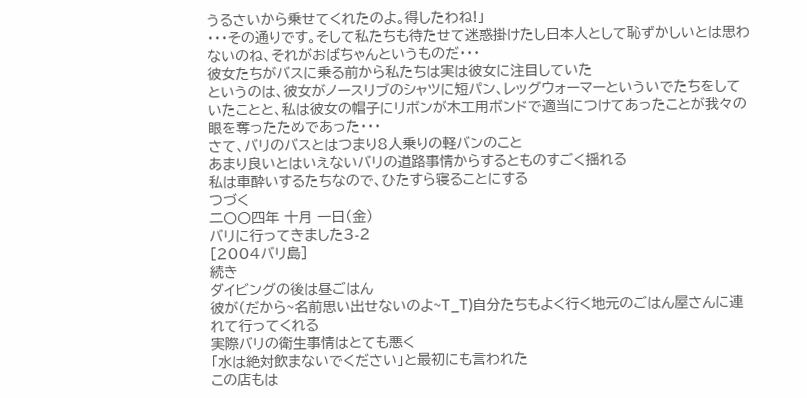うるさいから乗せてくれたのよ。得したわね!」
・・・その通りです。そして私たちも待たせて迷惑掛けたし日本人として恥ずかしいとは思わないのね、それがおばちゃんというものだ・・・
彼女たちがバスに乗る前から私たちは実は彼女に注目していた
というのは、彼女がノースリブのシャツに短パン、レッグウォーマーといういでたちをしていたことと、私は彼女の帽子にリボンが木工用ボンドで適当につけてあったことが我々の眼を奪ったためであった・・・
さて、バリのバスとはつまり8人乗りの軽バンのこと
あまり良いとはいえないバリの道路事情からするとものすごく揺れる
私は車酔いするたちなので、ひたすら寝ることにする
つづく
二〇〇四年 十月 一日(金)
バリに行ってきました3-2
[2004バリ島]
続き
ダイビングの後は昼ごはん
彼が(だから~名前思い出せないのよ~T_T)自分たちもよく行く地元のごはん屋さんに連れて行ってくれる
実際バリの衛生事情はとても悪く
「水は絶対飲まないでください」と最初にも言われた
この店もは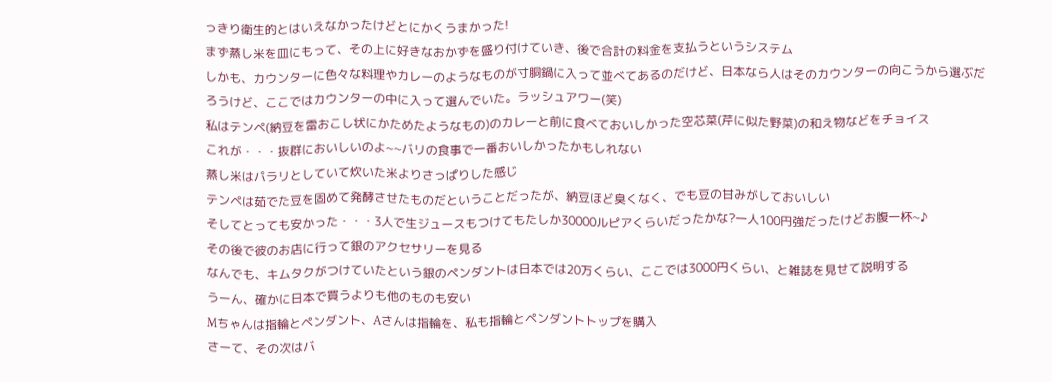っきり衛生的とはいえなかったけどとにかくうまかった!
まず蒸し米を皿にもって、その上に好きなおかずを盛り付けていき、後で合計の料金を支払うというシステム
しかも、カウンターに色々な料理やカレーのようなものが寸胴鍋に入って並べてあるのだけど、日本なら人はそのカウンターの向こうから選ぶだろうけど、ここではカウンターの中に入って選んでいた。ラッシュアワー(笑)
私はテンペ(納豆を雷おこし状にかためたようなもの)のカレーと前に食べておいしかった空芯菜(芹に似た野菜)の和え物などをチョイス
これが・・・抜群においしいのよ~~バリの食事で一番おいしかったかもしれない
蒸し米はパラリとしていて炊いた米よりさっぱりした感じ
テンペは茹でた豆を固めて発酵させたものだということだったが、納豆ほど臭くなく、でも豆の甘みがしておいしい
そしてとっても安かった・・・3人で生ジュースもつけてもたしか30000ルピアくらいだったかな?一人100円強だったけどお腹一杯~♪
その後で彼のお店に行って銀のアクセサリーを見る
なんでも、キムタクがつけていたという銀のペンダントは日本では20万くらい、ここでは3000円くらい、と雑誌を見せて説明する
うーん、確かに日本で買うよりも他のものも安い
Mちゃんは指輪とペンダント、Aさんは指輪を、私も指輪とペンダントトップを購入
さーて、その次はバ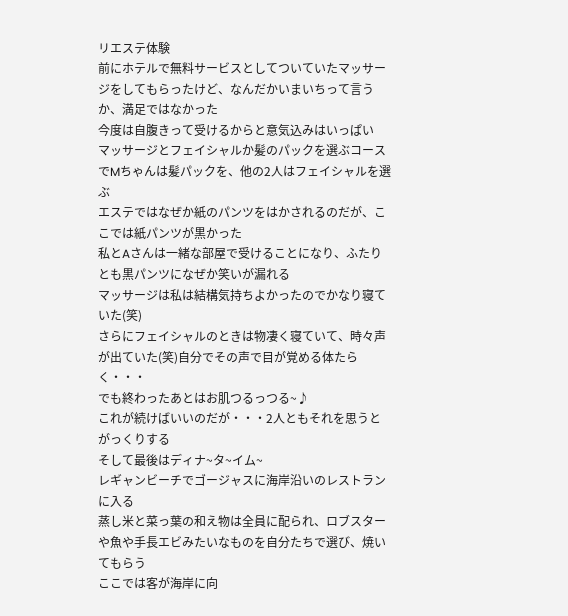リエステ体験
前にホテルで無料サービスとしてついていたマッサージをしてもらったけど、なんだかいまいちって言うか、満足ではなかった
今度は自腹きって受けるからと意気込みはいっぱい
マッサージとフェイシャルか髪のパックを選ぶコースでMちゃんは髪パックを、他の2人はフェイシャルを選ぶ
エステではなぜか紙のパンツをはかされるのだが、ここでは紙パンツが黒かった
私とAさんは一緒な部屋で受けることになり、ふたりとも黒パンツになぜか笑いが漏れる
マッサージは私は結構気持ちよかったのでかなり寝ていた(笑)
さらにフェイシャルのときは物凄く寝ていて、時々声が出ていた(笑)自分でその声で目が覚める体たらく・・・
でも終わったあとはお肌つるっつる~♪
これが続けばいいのだが・・・2人ともそれを思うとがっくりする
そして最後はディナ~タ~イム~
レギャンビーチでゴージャスに海岸沿いのレストランに入る
蒸し米と菜っ葉の和え物は全員に配られ、ロブスターや魚や手長エビみたいなものを自分たちで選び、焼いてもらう
ここでは客が海岸に向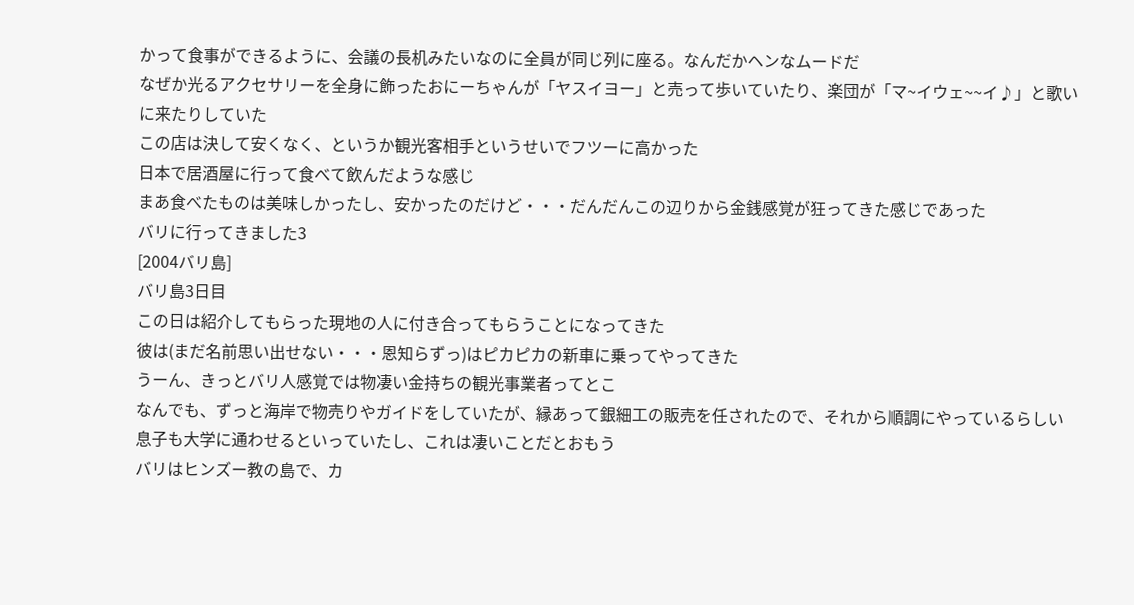かって食事ができるように、会議の長机みたいなのに全員が同じ列に座る。なんだかヘンなムードだ
なぜか光るアクセサリーを全身に飾ったおにーちゃんが「ヤスイヨー」と売って歩いていたり、楽団が「マ~イウェ~~イ♪」と歌いに来たりしていた
この店は決して安くなく、というか観光客相手というせいでフツーに高かった
日本で居酒屋に行って食べて飲んだような感じ
まあ食べたものは美味しかったし、安かったのだけど・・・だんだんこの辺りから金銭感覚が狂ってきた感じであった
バリに行ってきました3
[2004バリ島]
バリ島3日目
この日は紹介してもらった現地の人に付き合ってもらうことになってきた
彼は(まだ名前思い出せない・・・恩知らずっ)はピカピカの新車に乗ってやってきた
うーん、きっとバリ人感覚では物凄い金持ちの観光事業者ってとこ
なんでも、ずっと海岸で物売りやガイドをしていたが、縁あって銀細工の販売を任されたので、それから順調にやっているらしい
息子も大学に通わせるといっていたし、これは凄いことだとおもう
バリはヒンズー教の島で、カ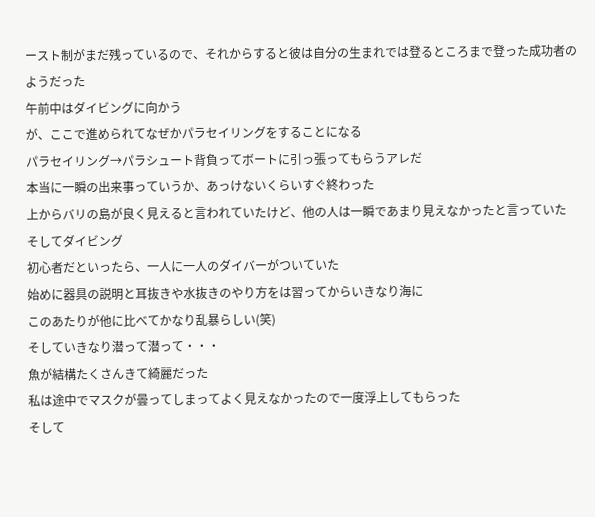ースト制がまだ残っているので、それからすると彼は自分の生まれでは登るところまで登った成功者のようだった
午前中はダイビングに向かう
が、ここで進められてなぜかパラセイリングをすることになる
パラセイリング→パラシュート背負ってボートに引っ張ってもらうアレだ
本当に一瞬の出来事っていうか、あっけないくらいすぐ終わった
上からバリの島が良く見えると言われていたけど、他の人は一瞬であまり見えなかったと言っていた
そしてダイビング
初心者だといったら、一人に一人のダイバーがついていた
始めに器具の説明と耳抜きや水抜きのやり方をは習ってからいきなり海に
このあたりが他に比べてかなり乱暴らしい(笑)
そしていきなり潜って潜って・・・
魚が結構たくさんきて綺麗だった
私は途中でマスクが曇ってしまってよく見えなかったので一度浮上してもらった
そして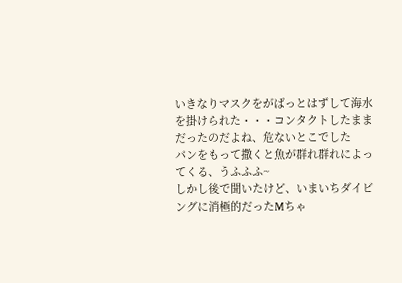いきなりマスクをがばっとはずして海水を掛けられた・・・コンタクトしたままだったのだよね、危ないとこでした
パンをもって撒くと魚が群れ群れによってくる、うふふふ~
しかし後で聞いたけど、いまいちダイビングに消極的だったMちゃ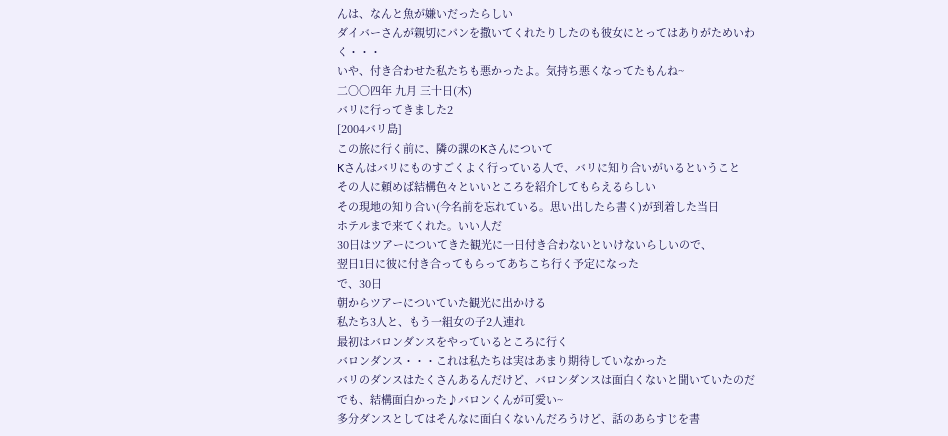んは、なんと魚が嫌いだったらしい
ダイバーさんが親切にパンを撒いてくれたりしたのも彼女にとってはありがためいわく・・・
いや、付き合わせた私たちも悪かったよ。気持ち悪くなってたもんね~
二〇〇四年 九月 三十日(木)
バリに行ってきました2
[2004バリ島]
この旅に行く前に、隣の課のKさんについて
Kさんはバリにものすごくよく行っている人で、バリに知り合いがいるということ
その人に頼めば結構色々といいところを紹介してもらえるらしい
その現地の知り合い(今名前を忘れている。思い出したら書く)が到着した当日
ホテルまで来てくれた。いい人だ
30日はツアーについてきた観光に一日付き合わないといけないらしいので、
翌日1日に彼に付き合ってもらってあちこち行く予定になった
で、30日
朝からツアーについていた観光に出かける
私たち3人と、もう一組女の子2人連れ
最初はバロンダンスをやっているところに行く
バロンダンス・・・これは私たちは実はあまり期待していなかった
バリのダンスはたくさんあるんだけど、バロンダンスは面白くないと聞いていたのだ
でも、結構面白かった♪バロンくんが可愛い~
多分ダンスとしてはそんなに面白くないんだろうけど、話のあらすじを書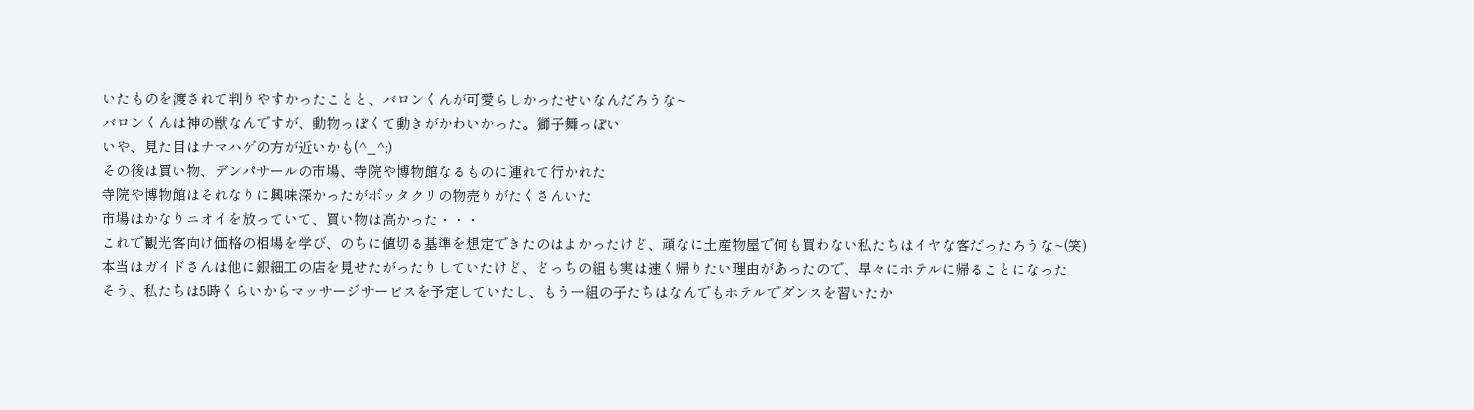いたものを渡されて判りやすかったことと、バロンくんが可愛らしかったせいなんだろうな~
バロンくんは神の獣なんですが、動物っぽくて動きがかわいかった。獅子舞っぽい
いや、見た目はナマハゲの方が近いかも(^_^;)
その後は買い物、デンパサールの市場、寺院や博物館なるものに連れて行かれた
寺院や博物館はそれなりに興味深かったがボッタクリの物売りがたくさんいた
市場はかなりニオイを放っていて、買い物は高かった・・・
これで観光客向け価格の相場を学び、のちに値切る基準を想定できたのはよかったけど、頑なに土産物屋で何も買わない私たちはイヤな客だったろうな~(笑)
本当はガイドさんは他に銀細工の店を見せたがったりしていたけど、どっちの組も実は速く帰りたい理由があったので、早々にホテルに帰ることになった
そう、私たちは5時くらいからマッサージサービスを予定していたし、もう一組の子たちはなんでもホテルでダンスを習いたか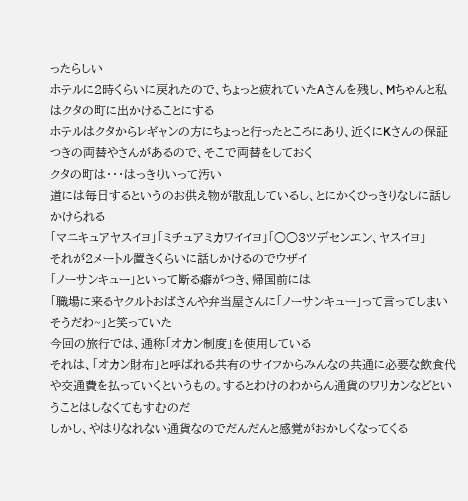ったらしい
ホテルに2時くらいに戻れたので、ちょっと疲れていたAさんを残し、Mちゃんと私はクタの町に出かけることにする
ホテルはクタからレギャンの方にちょっと行ったところにあり、近くにKさんの保証つきの両替やさんがあるので、そこで両替をしておく
クタの町は・・・はっきりいって汚い
道には毎日するというのお供え物が散乱しているし、とにかくひっきりなしに話しかけられる
「マニキュアヤスイヨ」「ミチュアミカワイイヨ」「○○3ツデセンエン、ヤスイヨ」
それが2メートル置きくらいに話しかけるのでウザイ
「ノーサンキュー」といって断る癖がつき、帰国前には
「職場に来るヤクルトおばさんや弁当屋さんに「ノーサンキュー」って言ってしまいそうだわ~」と笑っていた
今回の旅行では、通称「オカン制度」を使用している
それは、「オカン財布」と呼ばれる共有のサイフからみんなの共通に必要な飲食代や交通費を払っていくというもの。するとわけのわからん通貨のワリカンなどということはしなくてもすむのだ
しかし、やはりなれない通貨なのでだんだんと感覚がおかしくなってくる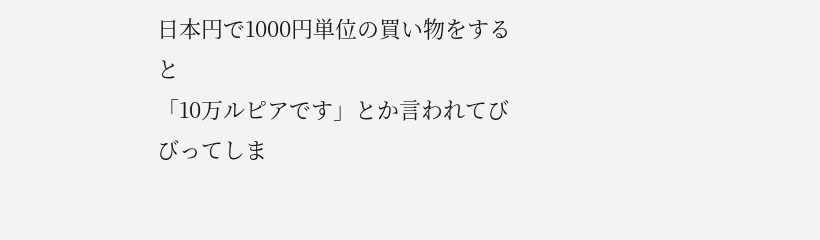日本円で1000円単位の買い物をすると
「10万ルピアです」とか言われてびびってしま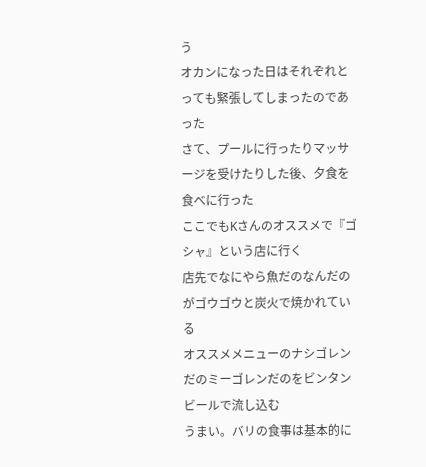う
オカンになった日はそれぞれとっても緊張してしまったのであった
さて、プールに行ったりマッサージを受けたりした後、夕食を食べに行った
ここでもKさんのオススメで『ゴシャ』という店に行く
店先でなにやら魚だのなんだのがゴウゴウと炭火で焼かれている
オススメメニューのナシゴレンだのミーゴレンだのをビンタンビールで流し込む
うまい。バリの食事は基本的に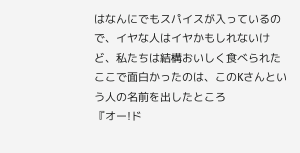はなんにでもスパイスが入っているので、イヤな人はイヤかもしれないけど、私たちは結構おいしく食べられた
ここで面白かったのは、このKさんという人の名前を出したところ
『オー!ド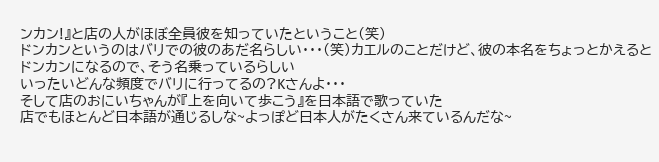ンカン!』と店の人がほぼ全員彼を知っていたということ(笑)
ドンカンというのはバリでの彼のあだ名らしい・・・(笑)カエルのことだけど、彼の本名をちょっとかえるとドンカンになるので、そう名乗っているらしい
いったいどんな頻度でバリに行ってるの?Kさんよ・・・
そして店のおにいちゃんが『上を向いて歩こう』を日本語で歌っていた
店でもほとんど日本語が通じるしな~よっぽど日本人がたくさん来ているんだな~